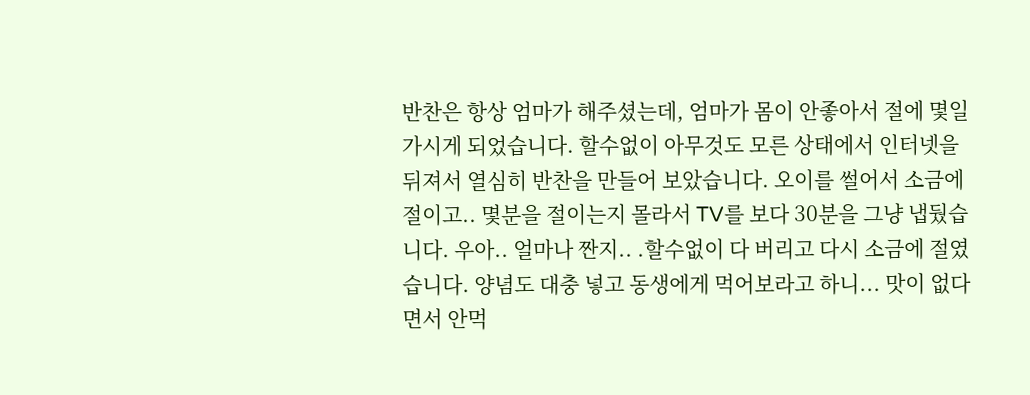반찬은 항상 엄마가 해주셨는데, 엄마가 몸이 안좋아서 절에 몇일 가시게 되었습니다. 할수없이 아무것도 모른 상태에서 인터넷을 뒤져서 열심히 반찬을 만들어 보았습니다. 오이를 썰어서 소금에 절이고.. 몇분을 절이는지 몰라서 TV를 보다 30분을 그냥 냅뒀습니다. 우아.. 얼마나 짠지.. .할수없이 다 버리고 다시 소금에 절였습니다. 양념도 대충 넣고 동생에게 먹어보라고 하니... 맛이 없다면서 안먹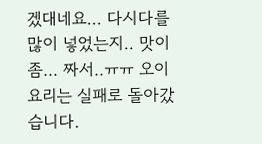겠대네요... 다시다를 많이 넣었는지.. 맛이 좀... 짜서..ㅠㅠ 오이 요리는 실패로 돌아갔습니다.